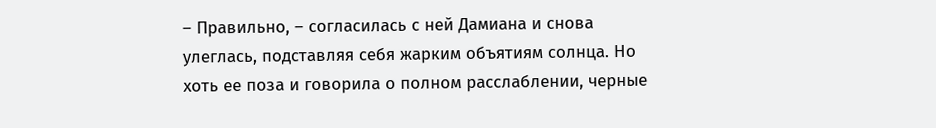– Правильно, – согласилась с ней Дамиана и снова улеглась, подставляя себя жарким объятиям солнца. Но хоть ее поза и говорила о полном расслаблении, черные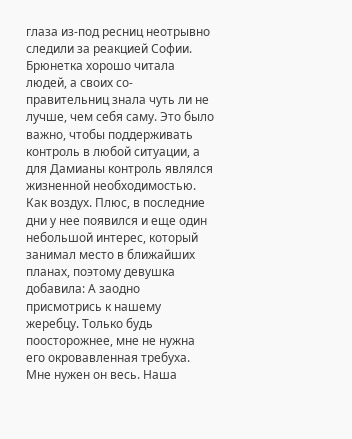глаза из-под ресниц неотрывно следили за реакцией Софии. Брюнетка хорошо читала людей, а своих со-правительниц знала чуть ли не лучше, чем себя саму. Это было важно, чтобы поддерживать контроль в любой ситуации, а для Дамианы контроль являлся жизненной необходимостью. Как воздух. Плюс, в последние дни у нее появился и еще один небольшой интерес, который занимал место в ближайших планах, поэтому девушка добавила: А заодно присмотрись к нашему жеребцу. Только будь поосторожнее, мне не нужна его окровавленная требуха. Мне нужен он весь. Наша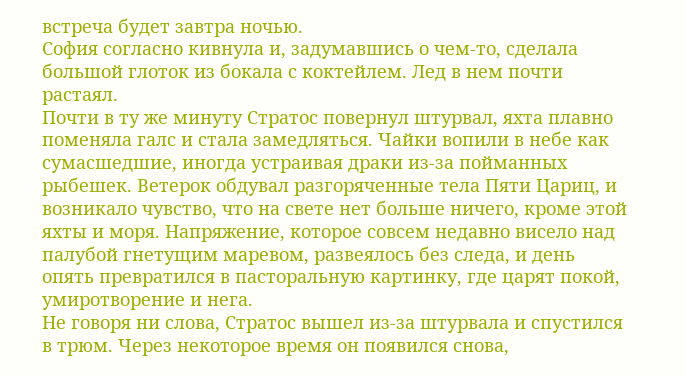встреча будет завтра ночью.
София согласно кивнула и, задумавшись о чем-то, сделала большой глоток из бокала с коктейлем. Лед в нем почти растаял.
Почти в ту же минуту Стратос повернул штурвал, яхта плавно поменяла галс и стала замедляться. Чайки вопили в небе как сумасшедшие, иногда устраивая драки из-за пойманных рыбешек. Ветерок обдувал разгоряченные тела Пяти Цариц, и возникало чувство, что на свете нет больше ничего, кроме этой яхты и моря. Напряжение, которое совсем недавно висело над палубой гнетущим маревом, развеялось без следа, и день опять превратился в пасторальную картинку, где царят покой, умиротворение и нега.
Не говоря ни слова, Стратос вышел из-за штурвала и спустился в трюм. Через некоторое время он появился снова,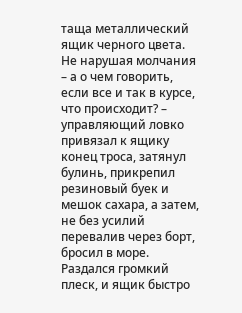таща металлический ящик черного цвета. Не нарушая молчания – а о чем говорить, если все и так в курсе, что происходит? – управляющий ловко привязал к ящику конец троса, затянул булинь, прикрепил резиновый буек и мешок сахара, а затем, не без усилий перевалив через борт, бросил в море. Раздался громкий плеск, и ящик быстро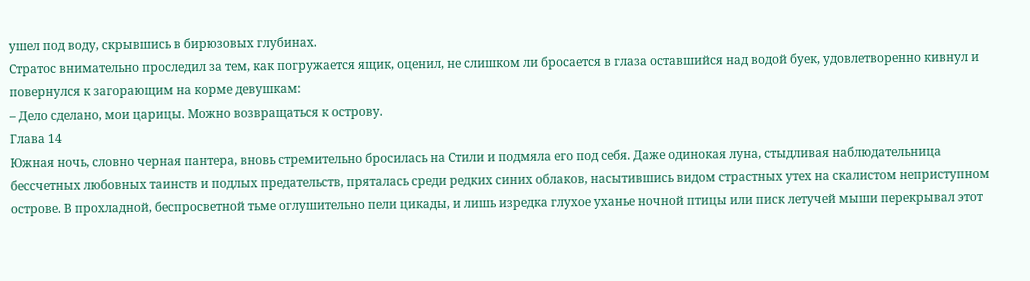ушел под воду, скрывшись в бирюзовых глубинах.
Стратос внимательно проследил за тем, как погружается ящик, оценил, не слишком ли бросается в глаза оставшийся над водой буек, удовлетворенно кивнул и повернулся к загорающим на корме девушкам:
– Дело сделано, мои царицы. Можно возвращаться к острову.
Глава 14
Южная ночь, словно черная пантера, вновь стремительно бросилась на Стили и подмяла его под себя. Даже одинокая луна, стыдливая наблюдательница бессчетных любовных таинств и подлых предательств, пряталась среди редких синих облаков, насытившись видом страстных утех на скалистом неприступном острове. В прохладной, беспросветной тьме оглушительно пели цикады, и лишь изредка глухое уханье ночной птицы или писк летучей мыши перекрывал этот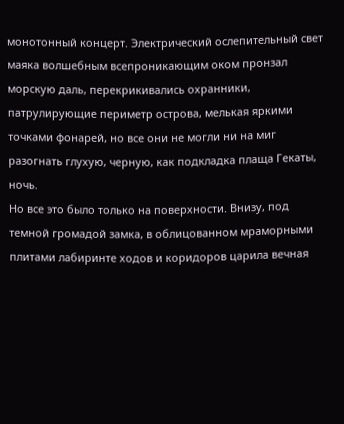монотонный концерт. Электрический ослепительный свет маяка волшебным всепроникающим оком пронзал морскую даль, перекрикивались охранники, патрулирующие периметр острова, мелькая яркими точками фонарей, но все они не могли ни на миг разогнать глухую, черную, как подкладка плаща Гекаты, ночь.
Но все это было только на поверхности. Внизу, под темной громадой замка, в облицованном мраморными плитами лабиринте ходов и коридоров царила вечная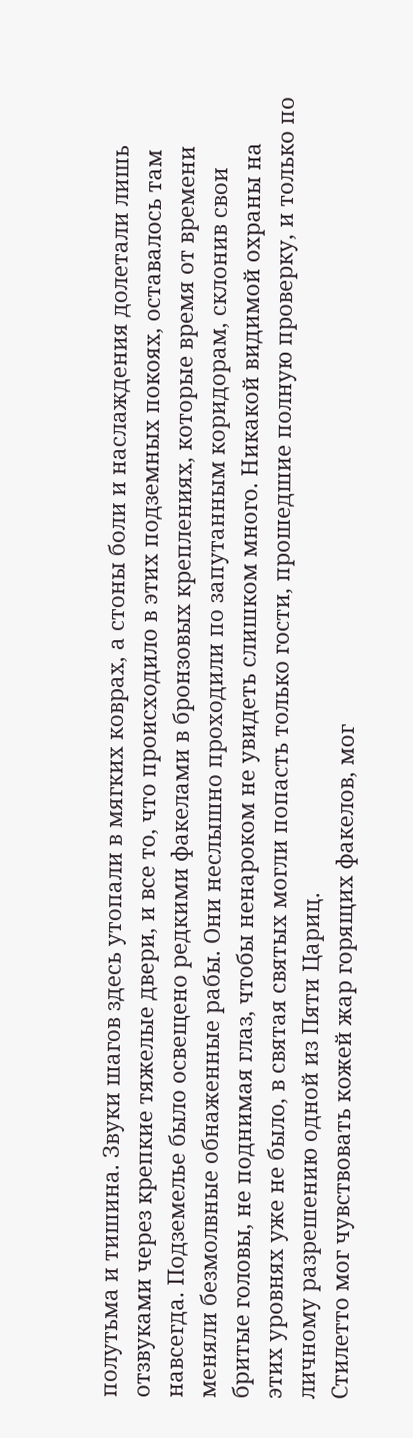полутьма и тишина. Звуки шагов здесь утопали в мягких коврах, а стоны боли и наслаждения долетали лишь отзвуками через крепкие тяжелые двери, и все то, что происходило в этих подземных покоях, оставалось там навсегда. Подземелье было освещено редкими факелами в бронзовых креплениях, которые время от времени меняли безмолвные обнаженные рабы. Они неслышно проходили по запутанным коридорам, склонив свои бритые головы, не поднимая глаз, чтобы ненароком не увидеть слишком много. Никакой видимой охраны на этих уровнях уже не было, в святая святых могли попасть только гости, прошедшие полную проверку, и только по личному разрешению одной из Пяти Цариц.
Стилетто мог чувствовать кожей жар горящих факелов, мог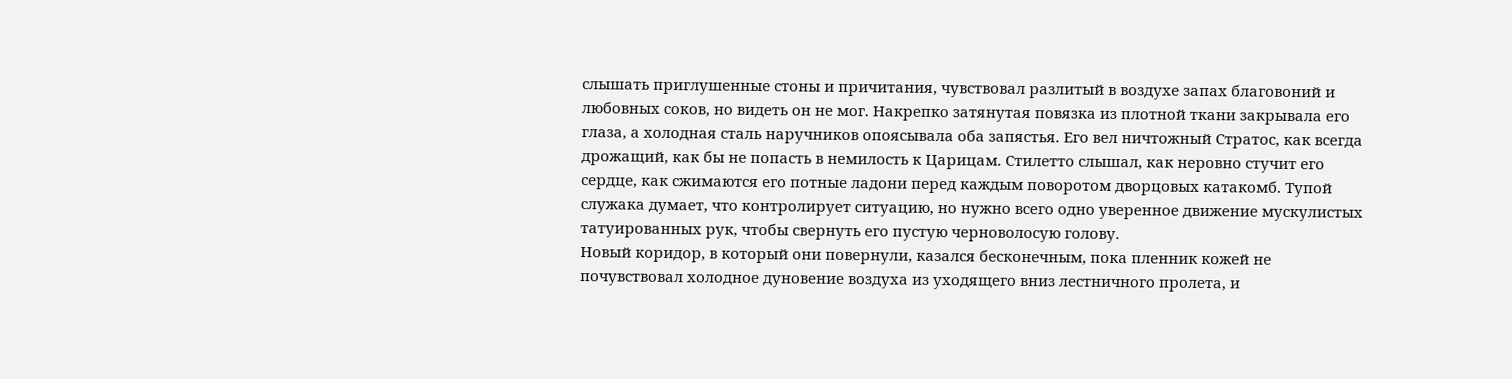слышать приглушенные стоны и причитания, чувствовал разлитый в воздухе запах благовоний и любовных соков, но видеть он не мог. Накрепко затянутая повязка из плотной ткани закрывала его глаза, а холодная сталь наручников опоясывала оба запястья. Его вел ничтожный Стратос, как всегда дрожащий, как бы не попасть в немилость к Царицам. Стилетто слышал, как неровно стучит его сердце, как сжимаются его потные ладони перед каждым поворотом дворцовых катакомб. Тупой служака думает, что контролирует ситуацию, но нужно всего одно уверенное движение мускулистых татуированных рук, чтобы свернуть его пустую черноволосую голову.
Новый коридор, в который они повернули, казался бесконечным, пока пленник кожей не почувствовал холодное дуновение воздуха из уходящего вниз лестничного пролета, и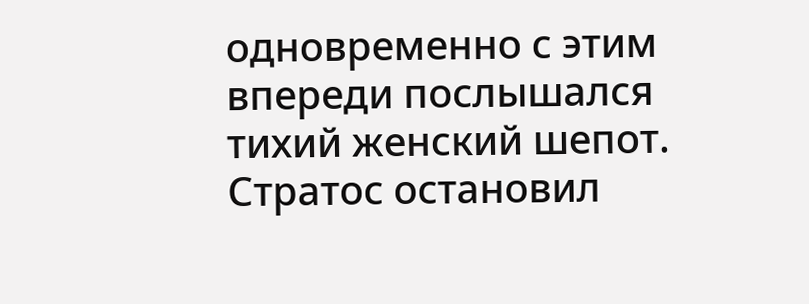одновременно с этим впереди послышался тихий женский шепот. Стратос остановил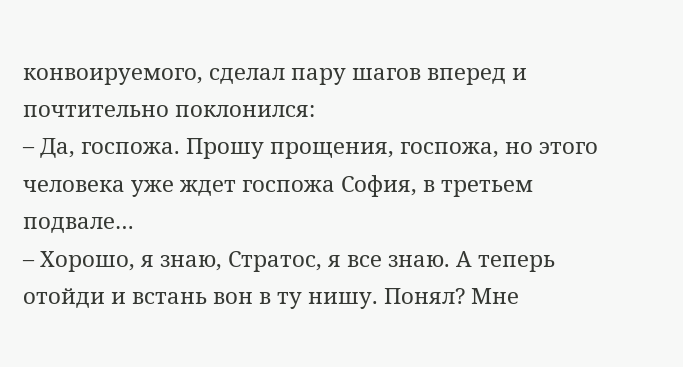конвоируемого, сделал пару шагов вперед и почтительно поклонился:
– Да, госпожа. Прошу прощения, госпожа, но этого человека уже ждет госпожа София, в третьем подвале…
– Хорошо, я знаю, Стратос, я все знаю. А теперь отойди и встань вон в ту нишу. Понял? Мне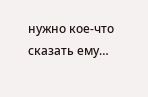нужно кое-что сказать ему…